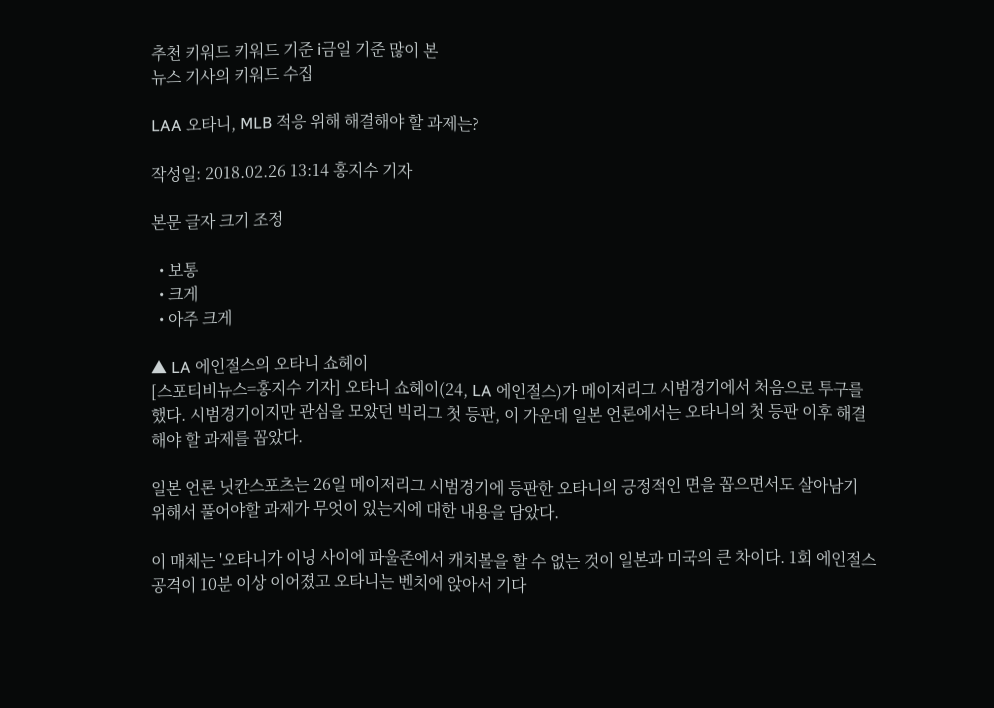추천 키워드 키워드 기준 i금일 기준 많이 본
뉴스 기사의 키워드 수집

LAA 오타니, MLB 적응 위해 해결해야 할 과제는?

작성일: 2018.02.26 13:14 홍지수 기자

본문 글자 크기 조정

  • 보통
  • 크게
  • 아주 크게

▲ LA 에인절스의 오타니 쇼헤이
[스포티비뉴스=홍지수 기자] 오타니 쇼헤이(24, LA 에인절스)가 메이저리그 시범경기에서 처음으로 투구를 했다. 시범경기이지만 관심을 모았던 빅리그 첫 등판, 이 가운데 일본 언론에서는 오타니의 첫 등판 이후 해결해야 할 과제를 꼽았다.

일본 언론 닛칸스포츠는 26일 메이저리그 시범경기에 등판한 오타니의 긍정적인 면을 꼽으면서도 살아남기 위해서 풀어야할 과제가 무엇이 있는지에 대한 내용을 담았다.

이 매체는 '오타니가 이닝 사이에 파울존에서 캐치볼을 할 수 없는 것이 일본과 미국의 큰 차이다. 1회 에인절스 공격이 10분 이상 이어졌고 오타니는 벤치에 앉아서 기다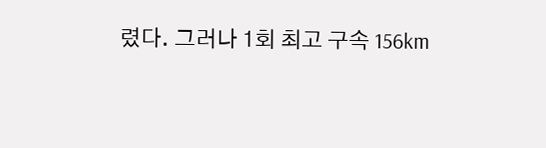렸다. 그러나 1회 최고 구속 156km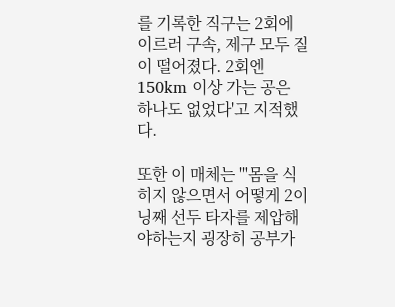를 기록한 직구는 2회에 이르러 구속, 제구 모두 질이 떨어졌다. 2회엔 150km 이상 가는 공은 하나도 없었다'고 지적했다.

또한 이 매체는 '"몸을 식히지 않으면서 어떻게 2이닝째 선두 타자를 제압해야하는지 굉장히 공부가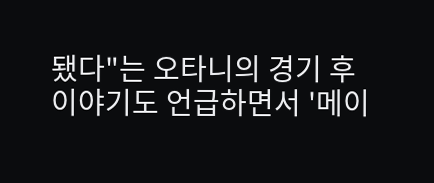됐다"는 오타니의 경기 후 이야기도 언급하면서 '메이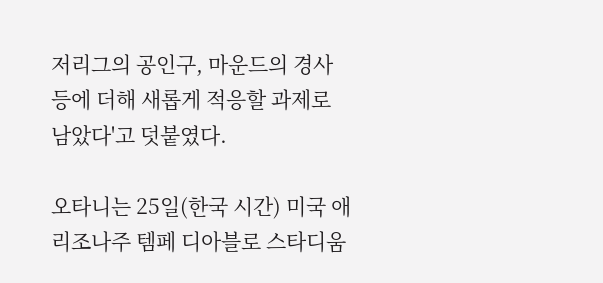저리그의 공인구, 마운드의 경사 등에 더해 새롭게 적응할 과제로 남았다'고 덧붙였다.

오타니는 25일(한국 시간) 미국 애리조나주 템페 디아블로 스타디움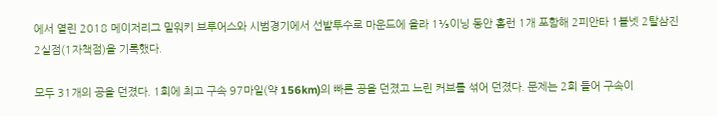에서 열린 2018 메이저리그 밀워키 브루어스와 시범경기에서 선발투수로 마운드에 올라 1⅓이닝 동안 홈런 1개 포함해 2피안타 1볼넷 2탈삼진 2실점(1자책점)을 기록했다.

모두 31개의 공을 던졌다. 1회에 최고 구속 97마일(약 156km)의 빠른 공을 던졌고 느린 커브를 섞어 던졌다. 문제는 2회 들어 구속이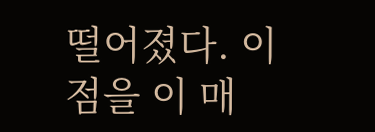떨어졌다. 이 점을 이 매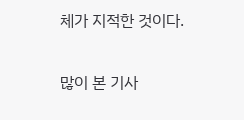체가 지적한 것이다.


많이 본 기사